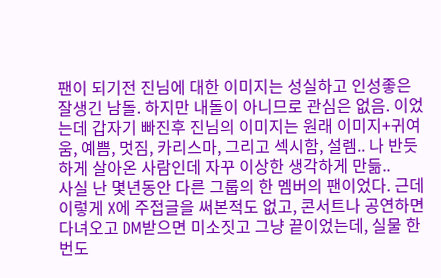팬이 되기전 진님에 대한 이미지는 성실하고 인성좋은 잘생긴 남돌. 하지만 내돌이 아니므로 관심은 없음. 이었는데 갑자기 빠진후 진님의 이미지는 원래 이미지+귀여움, 예쁨, 멋짐, 카리스마, 그리고 섹시함, 설렘.. 나 반듯하게 살아온 사람인데 자꾸 이상한 생각하게 만듦..
사실 난 몇년동안 다른 그룹의 한 멤버의 팬이었다. 근데 이렇게 X에 주접글을 써본적도 없고, 콘서트나 공연하면 다녀오고 DM받으면 미소짓고 그냥 끝이었는데, 실물 한번도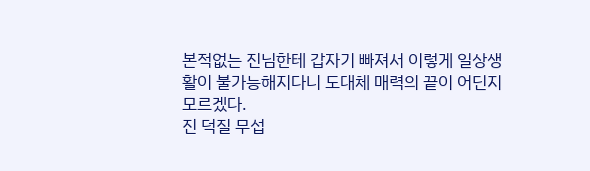본적없는 진님한테 갑자기 빠져서 이렇게 일상생활이 불가능해지다니 도대체 매력의 끝이 어딘지 모르겠다.
진 덕질 무섭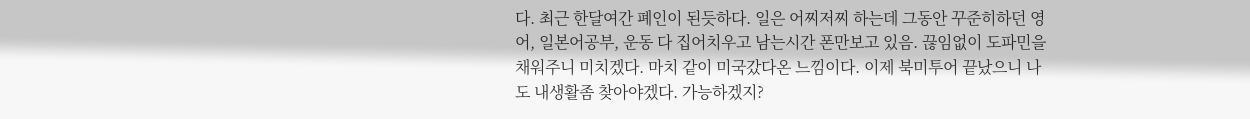다. 최근 한달여간 폐인이 된듯하다. 일은 어찌저찌 하는데 그동안 꾸준히하던 영어, 일본어공부, 운동 다 집어치우고 남는시간 폰만보고 있음. 끊임없이 도파민을 채워주니 미치겠다. 마치 같이 미국갔다온 느낌이다. 이제 북미투어 끝났으니 나도 내생활좀 찾아야겠다. 가능하겠지?